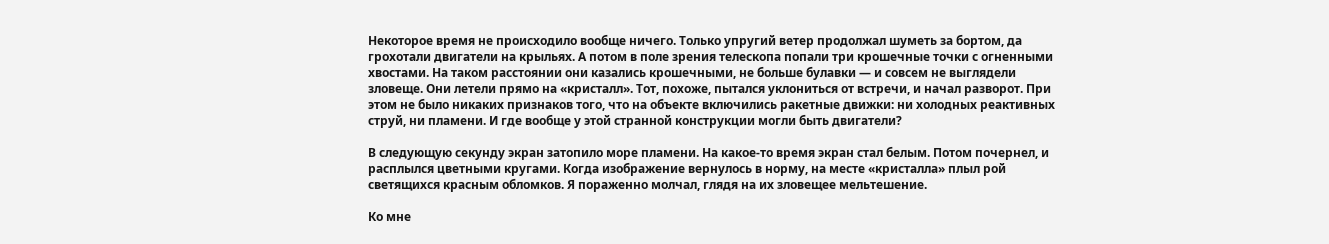Некоторое время не происходило вообще ничего. Только упругий ветер продолжал шуметь за бортом, да грохотали двигатели на крыльях. А потом в поле зрения телескопа попали три крошечные точки с огненными хвостами. На таком расстоянии они казались крошечными, не больше булавки — и совсем не выглядели зловеще. Они летели прямо на «кристалл». Тот, похоже, пытался уклониться от встречи, и начал разворот. При этом не было никаких признаков того, что на объекте включились ракетные движки: ни холодных реактивных струй, ни пламени. И где вообще у этой странной конструкции могли быть двигатели?

В следующую секунду экран затопило море пламени. На какое-то время экран стал белым. Потом почернел, и расплылся цветными кругами. Когда изображение вернулось в норму, на месте «кристалла» плыл рой светящихся красным обломков. Я пораженно молчал, глядя на их зловещее мельтешение.

Ко мне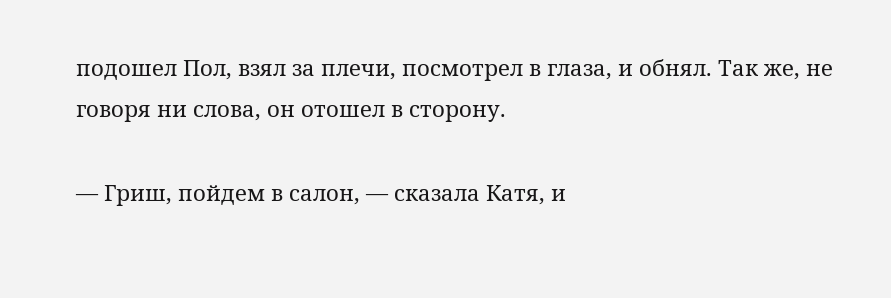подошел Пол, взял за плечи, посмотрел в глаза, и обнял. Так же, не говоря ни слова, он отошел в сторону.

— Гриш, пойдем в салон, — сказала Катя, и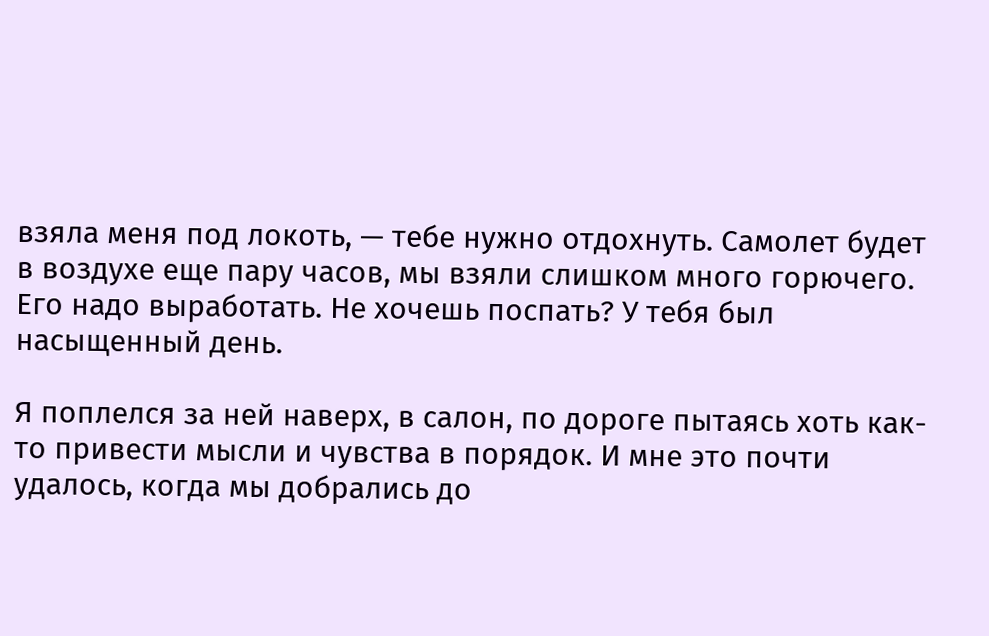взяла меня под локоть, — тебе нужно отдохнуть. Самолет будет в воздухе еще пару часов, мы взяли слишком много горючего. Его надо выработать. Не хочешь поспать? У тебя был насыщенный день.

Я поплелся за ней наверх, в салон, по дороге пытаясь хоть как-то привести мысли и чувства в порядок. И мне это почти удалось, когда мы добрались до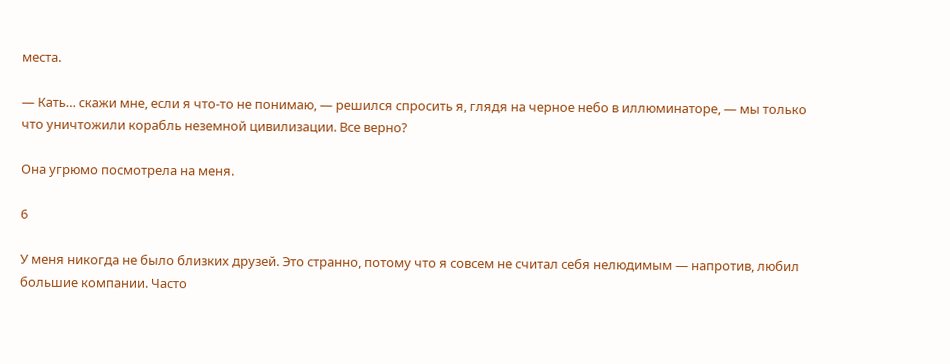места.

— Кать… скажи мне, если я что-то не понимаю, — решился спросить я, глядя на черное небо в иллюминаторе, — мы только что уничтожили корабль неземной цивилизации. Все верно?

Она угрюмо посмотрела на меня.

6

У меня никогда не было близких друзей. Это странно, потому что я совсем не считал себя нелюдимым — напротив, любил большие компании. Часто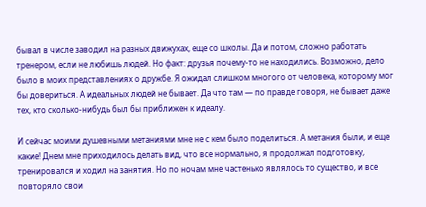бывал в числе заводил на разных движухах, еще со школы. Да и потом, сложно работать тренером, если не любишь людей. Но факт: друзья почему-то не находились. Возможно, дело было в моих представлениях о дружбе. Я ожидал слишком многого от человека, которому мог бы довериться. А идеальных людей не бывает. Да что там — по правде говоря, не бывает даже тех, кто сколько-нибудь был бы приближен к идеалу.

И сейчас моими душевными метаниями мне не с кем было поделиться. А метания были, и еще какие! Днем мне приходилось делать вид, что все нормально, я продолжал подготовку, тренировался и ходил на занятия. Но по ночам мне частенько являлось то существо, и все повторяло свои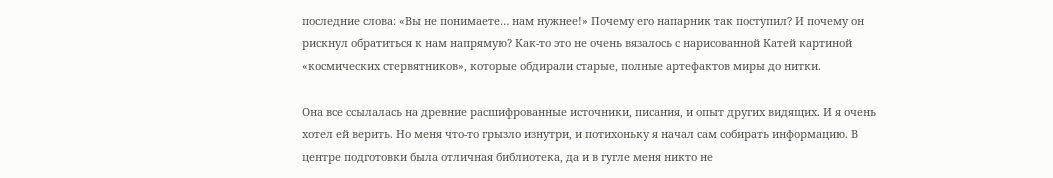последние слова: «Вы не понимаете… нам нужнее!» Почему его напарник так поступил? И почему он рискнул обратиться к нам напрямую? Как-то это не очень вязалось с нарисованной Катей картиной «космических стервятников», которые обдирали старые, полные артефактов миры до нитки.

Она все ссылалась на древние расшифрованные источники, писания, и опыт других видящих. И я очень хотел ей верить. Но меня что-то грызло изнутри, и потихоньку я начал сам собирать информацию. В центре подготовки была отличная библиотека, да и в гугле меня никто не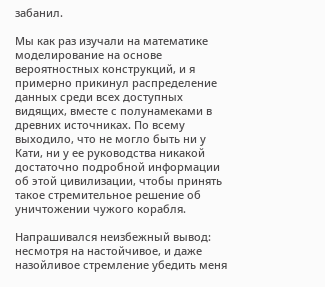забанил.

Мы как раз изучали на математике моделирование на основе вероятностных конструкций, и я примерно прикинул распределение данных среди всех доступных видящих, вместе с полунамеками в древних источниках. По всему выходило, что не могло быть ни у Кати, ни у ее руководства никакой достаточно подробной информации об этой цивилизации, чтобы принять такое стремительное решение об уничтожении чужого корабля.

Напрашивался неизбежный вывод: несмотря на настойчивое, и даже назойливое стремление убедить меня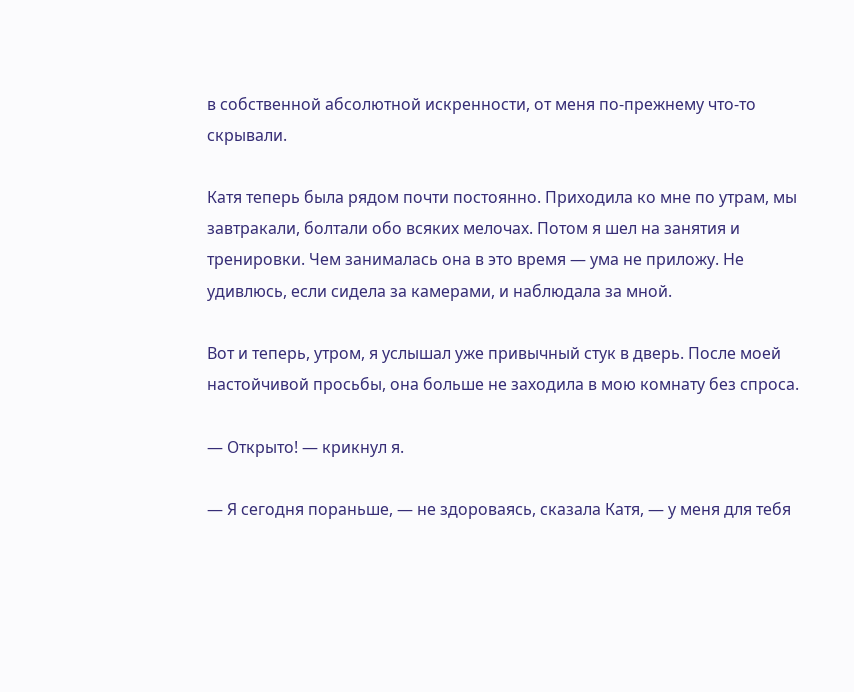в собственной абсолютной искренности, от меня по-прежнему что-то скрывали.

Катя теперь была рядом почти постоянно. Приходила ко мне по утрам, мы завтракали, болтали обо всяких мелочах. Потом я шел на занятия и тренировки. Чем занималась она в это время — ума не приложу. Не удивлюсь, если сидела за камерами, и наблюдала за мной.

Вот и теперь, утром, я услышал уже привычный стук в дверь. После моей настойчивой просьбы, она больше не заходила в мою комнату без спроса.

— Открыто! — крикнул я.

— Я сегодня пораньше, — не здороваясь, сказала Катя, — у меня для тебя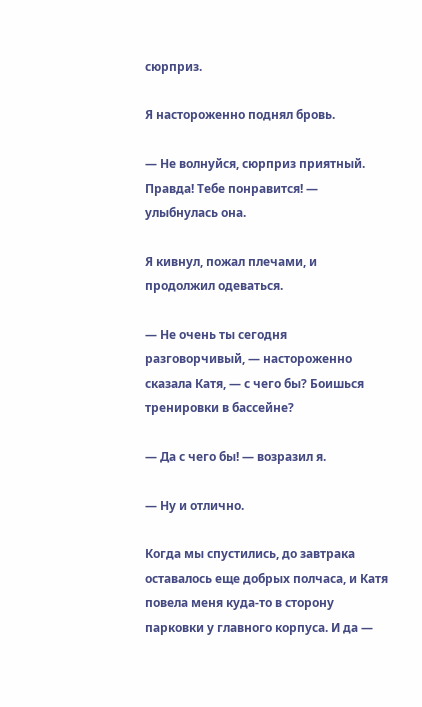сюрприз.

Я настороженно поднял бровь.

— Не волнуйся, сюрприз приятный. Правда! Тебе понравится! — улыбнулась она.

Я кивнул, пожал плечами, и продолжил одеваться.

— Не очень ты сегодня разговорчивый, — настороженно сказала Катя, — с чего бы? Боишься тренировки в бассейне?

— Да с чего бы! — возразил я.

— Ну и отлично.

Когда мы спустились, до завтрака оставалось еще добрых полчаса, и Катя повела меня куда-то в сторону парковки у главного корпуса. И да —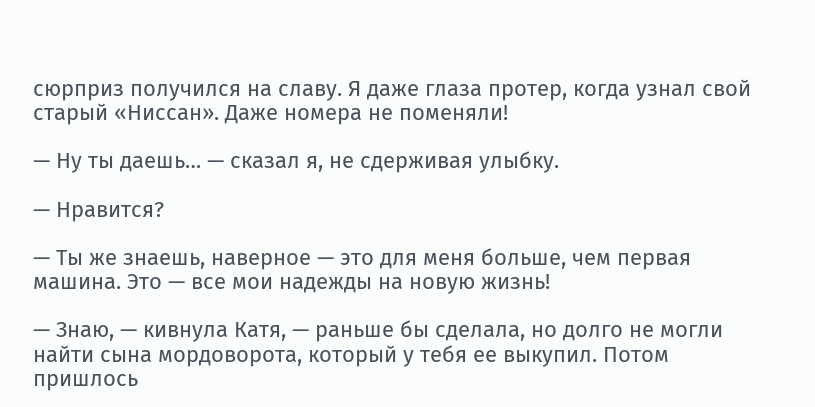сюрприз получился на славу. Я даже глаза протер, когда узнал свой старый «Ниссан». Даже номера не поменяли!

— Ну ты даешь… — сказал я, не сдерживая улыбку.

— Нравится?

— Ты же знаешь, наверное — это для меня больше, чем первая машина. Это — все мои надежды на новую жизнь!

— Знаю, — кивнула Катя, — раньше бы сделала, но долго не могли найти сына мордоворота, который у тебя ее выкупил. Потом пришлось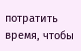потратить время, чтобы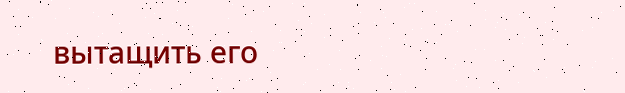вытащить его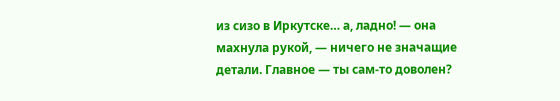из сизо в Иркутске… а, ладно! — она махнула рукой, — ничего не значащие детали. Главное — ты сам-то доволен?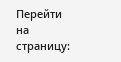Перейти на страницу: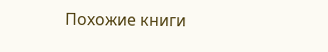Похожие книги